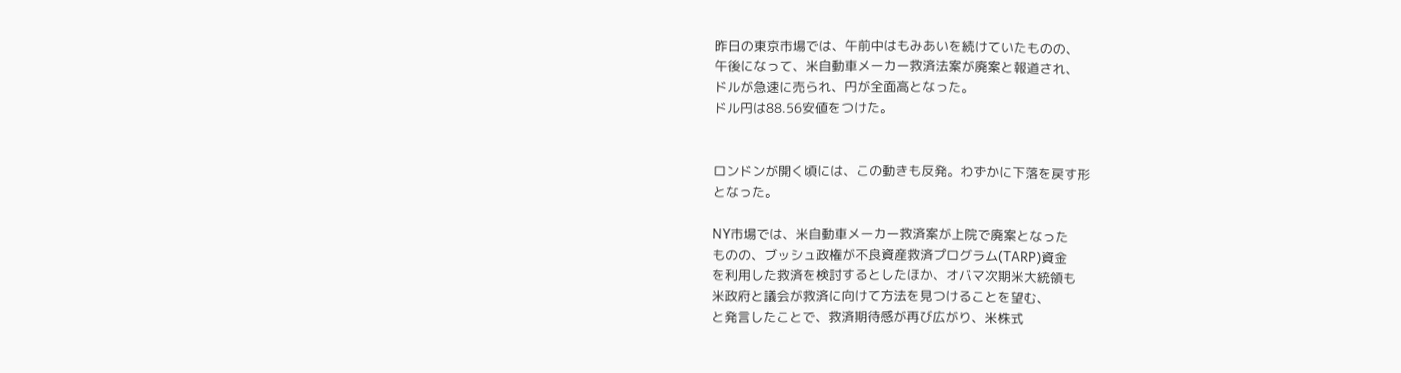昨日の東京市場では、午前中はもみあいを続けていたものの、
午後になって、米自動車メーカー救済法案が廃案と報道され、
ドルが急速に売られ、円が全面高となった。
ドル円は88.56安値をつけた。


ロンドンが開く頃には、この動きも反発。わずかに下落を戻す形
となった。

NY市場では、米自動車メーカー救済案が上院で廃案となった
ものの、ブッシュ政権が不良資産救済プログラム(TARP)資金
を利用した救済を検討するとしたほか、オバマ次期米大統領も
米政府と議会が救済に向けて方法を見つけることを望む、
と発言したことで、救済期待感が再び広がり、米株式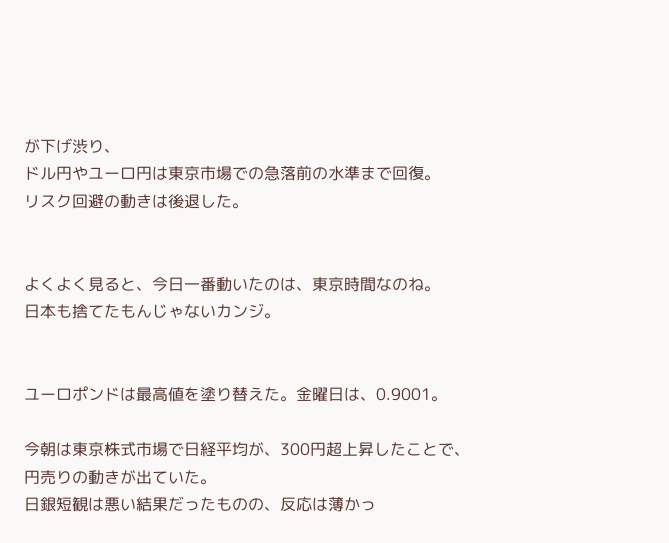が下げ渋り、
ドル円やユーロ円は東京市場での急落前の水準まで回復。
リスク回避の動きは後退した。


よくよく見ると、今日一番動いたのは、東京時間なのね。
日本も捨てたもんじゃないカンジ。


ユーロポンドは最高値を塗り替えた。金曜日は、0.9001。

今朝は東京株式市場で日経平均が、300円超上昇したことで、
円売りの動きが出ていた。
日銀短観は悪い結果だったものの、反応は薄かっ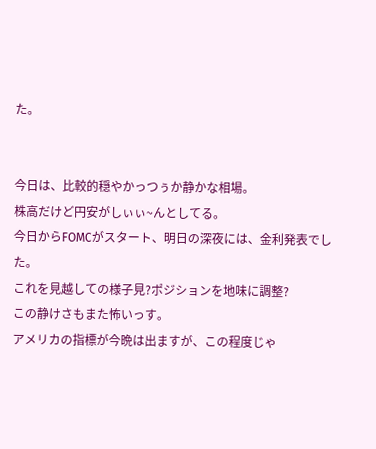た。


今日は、比較的穏やかっつぅか静かな相場。
株高だけど円安がしぃぃ~んとしてる。
今日からFOMCがスタート、明日の深夜には、金利発表でした。
これを見越しての様子見?ポジションを地味に調整?
この静けさもまた怖いっす。
アメリカの指標が今晩は出ますが、この程度じゃ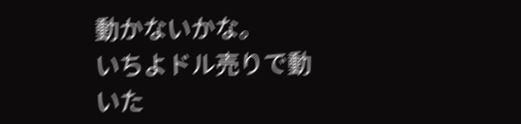動かないかな。
いちよドル売りで動いた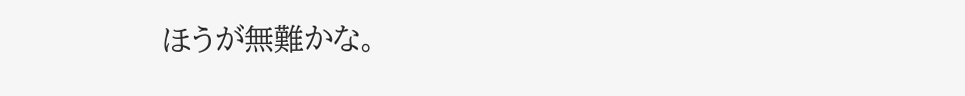ほうが無難かな。